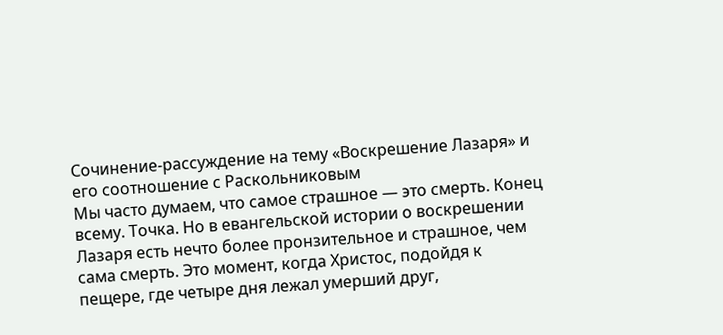Сочинение-рассуждение на тему «Воскрешение Лазаря» и его соотношение с Раскольниковым
Мы часто думаем, что самое страшное — это смерть. Конец всему. Точка. Но в евангельской истории о воскрешении Лазаря есть нечто более пронзительное и страшное, чем сама смерть. Это момент, когда Христос, подойдя к пещере, где четыре дня лежал умерший друг,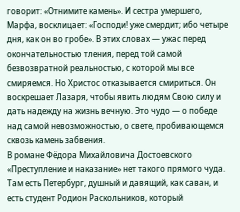говорит: «Отнимите камень». И сестра умершего, Марфа, восклицает: «Господи! уже смердит; ибо четыре дня, как он во гробе». В этих словах — ужас перед окончательностью тления, перед той самой безвозвратной реальностью, с которой мы все смиряемся. Но Христос отказывается смириться. Он воскрешает Лазаря, чтобы явить людям Свою силу и дать надежду на жизнь вечную. Это чудо — о победе над самой невозможностью, о свете, пробивающемся сквозь камень забвения.
В романе Фёдора Михайловича Достоевского «Преступление и наказание» нет такого прямого чуда. Там есть Петербург, душный и давящий, как саван, и есть студент Родион Раскольников, который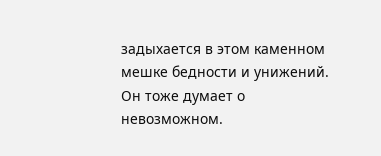задыхается в этом каменном мешке бедности и унижений. Он тоже думает о невозможном.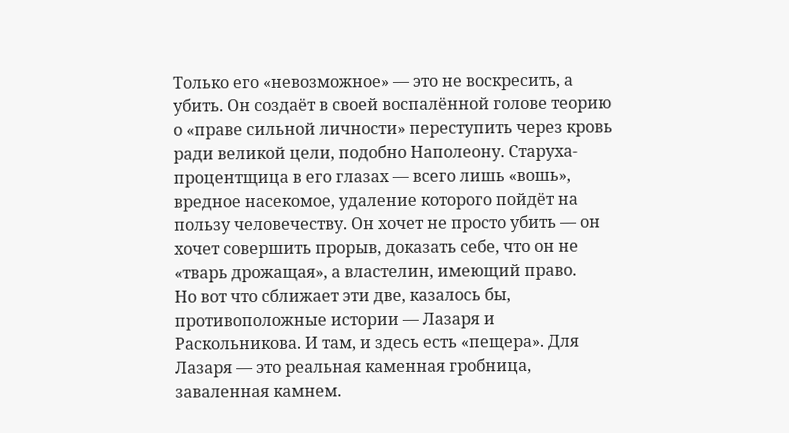Только его «невозможное» — это не воскресить, а убить. Он создаёт в своей воспалённой голове теорию о «праве сильной личности» переступить через кровь ради великой цели, подобно Наполеону. Старуха-процентщица в его глазах — всего лишь «вошь», вредное насекомое, удаление которого пойдёт на пользу человечеству. Он хочет не просто убить — он хочет совершить прорыв, доказать себе, что он не «тварь дрожащая», а властелин, имеющий право.
Но вот что сближает эти две, казалось бы, противоположные истории — Лазаря и Раскольникова. И там, и здесь есть «пещера». Для Лазаря — это реальная каменная гробница, заваленная камнем.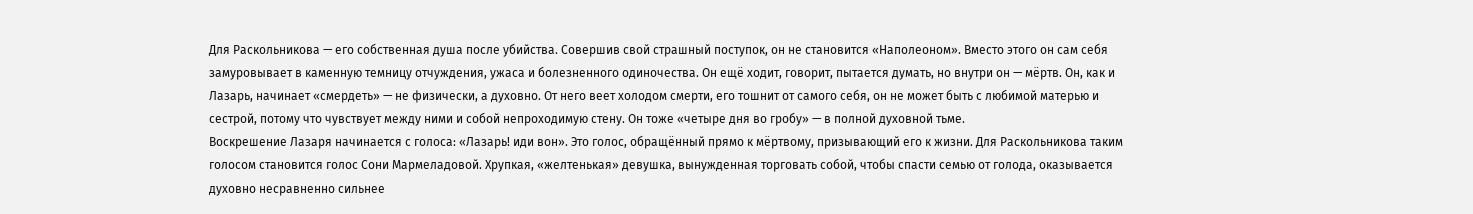Для Раскольникова — его собственная душа после убийства. Совершив свой страшный поступок, он не становится «Наполеоном». Вместо этого он сам себя замуровывает в каменную темницу отчуждения, ужаса и болезненного одиночества. Он ещё ходит, говорит, пытается думать, но внутри он — мёртв. Он, как и Лазарь, начинает «смердеть» — не физически, а духовно. От него веет холодом смерти, его тошнит от самого себя, он не может быть с любимой матерью и сестрой, потому что чувствует между ними и собой непроходимую стену. Он тоже «четыре дня во гробу» — в полной духовной тьме.
Воскрешение Лазаря начинается с голоса: «Лазарь! иди вон». Это голос, обращённый прямо к мёртвому, призывающий его к жизни. Для Раскольникова таким голосом становится голос Сони Мармеладовой. Хрупкая, «желтенькая» девушка, вынужденная торговать собой, чтобы спасти семью от голода, оказывается духовно несравненно сильнее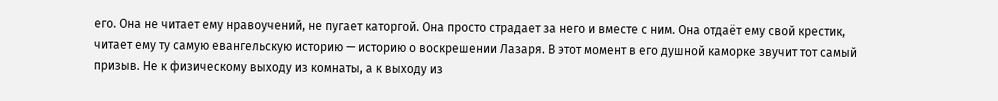его. Она не читает ему нравоучений, не пугает каторгой. Она просто страдает за него и вместе с ним. Она отдаёт ему свой крестик, читает ему ту самую евангельскую историю — историю о воскрешении Лазаря. В этот момент в его душной каморке звучит тот самый призыв. Не к физическому выходу из комнаты, а к выходу из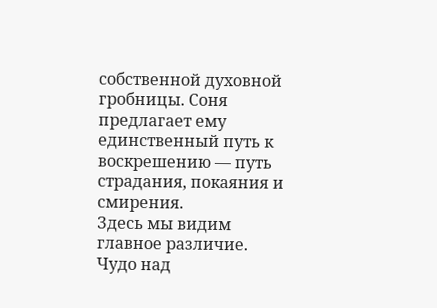собственной духовной гробницы. Соня предлагает ему единственный путь к воскрешению — путь страдания, покаяния и смирения.
Здесь мы видим главное различие. Чудо над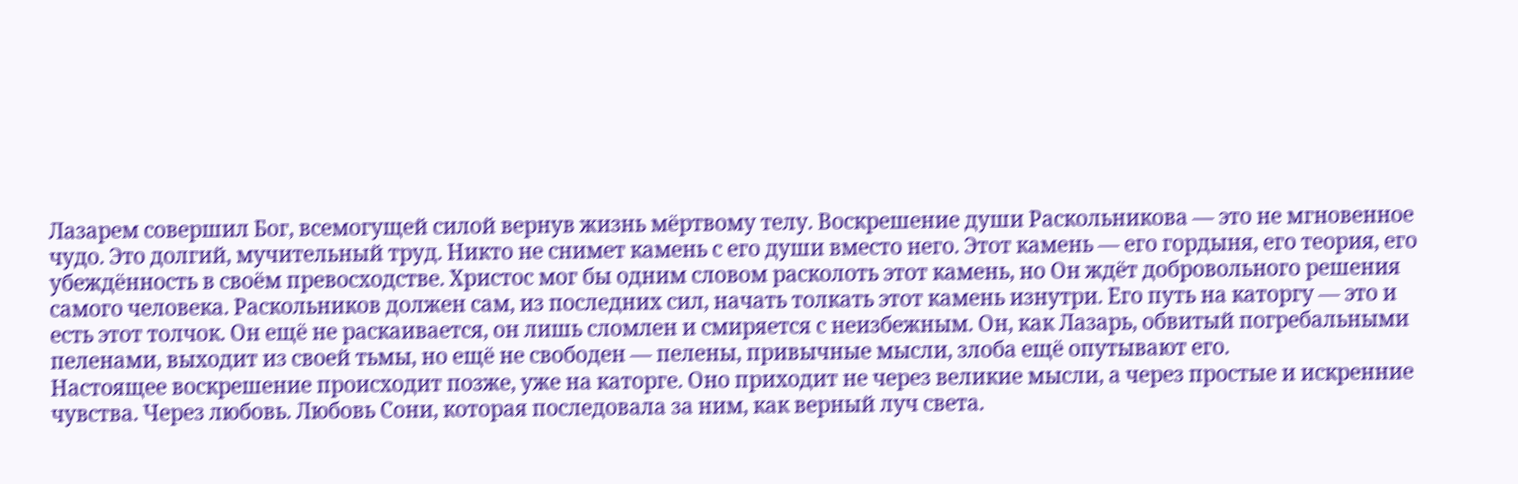Лазарем совершил Бог, всемогущей силой вернув жизнь мёртвому телу. Воскрешение души Раскольникова — это не мгновенное чудо. Это долгий, мучительный труд. Никто не снимет камень с его души вместо него. Этот камень — его гордыня, его теория, его убеждённость в своём превосходстве. Христос мог бы одним словом расколоть этот камень, но Он ждёт добровольного решения самого человека. Раскольников должен сам, из последних сил, начать толкать этот камень изнутри. Его путь на каторгу — это и есть этот толчок. Он ещё не раскаивается, он лишь сломлен и смиряется с неизбежным. Он, как Лазарь, обвитый погребальными пеленами, выходит из своей тьмы, но ещё не свободен — пелены, привычные мысли, злоба ещё опутывают его.
Настоящее воскрешение происходит позже, уже на каторге. Оно приходит не через великие мысли, а через простые и искренние чувства. Через любовь. Любовь Сони, которая последовала за ним, как верный луч света.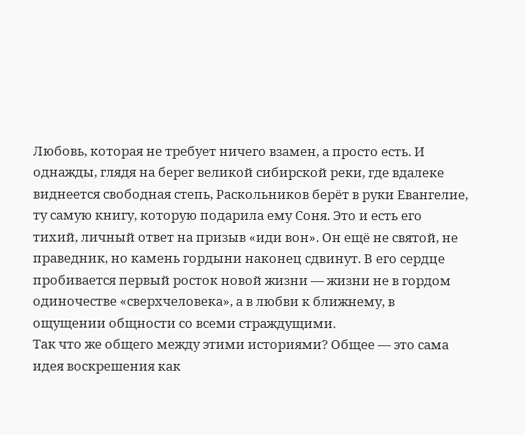Любовь, которая не требует ничего взамен, а просто есть. И однажды, глядя на берег великой сибирской реки, где вдалеке виднеется свободная степь, Раскольников берёт в руки Евангелие, ту самую книгу, которую подарила ему Соня. Это и есть его тихий, личный ответ на призыв «иди вон». Он ещё не святой, не праведник, но камень гордыни наконец сдвинут. В его сердце пробивается первый росток новой жизни — жизни не в гордом одиночестве «сверхчеловека», а в любви к ближнему, в ощущении общности со всеми страждущими.
Так что же общего между этими историями? Общее — это сама идея воскрешения как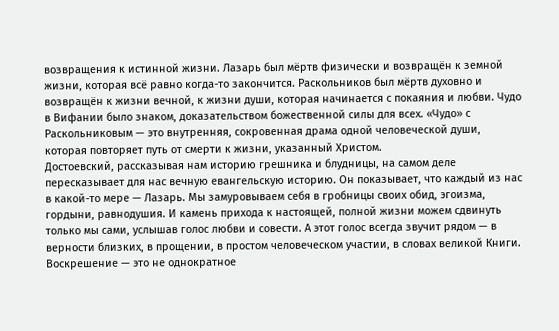возвращения к истинной жизни. Лазарь был мёртв физически и возвращён к земной жизни, которая всё равно когда-то закончится. Раскольников был мёртв духовно и возвращён к жизни вечной, к жизни души, которая начинается с покаяния и любви. Чудо в Вифании было знаком, доказательством божественной силы для всех. «Чудо» с Раскольниковым — это внутренняя, сокровенная драма одной человеческой души, которая повторяет путь от смерти к жизни, указанный Христом.
Достоевский, рассказывая нам историю грешника и блудницы, на самом деле пересказывает для нас вечную евангельскую историю. Он показывает, что каждый из нас в какой-то мере — Лазарь. Мы замуровываем себя в гробницы своих обид, эгоизма, гордыни, равнодушия. И камень прихода к настоящей, полной жизни можем сдвинуть только мы сами, услышав голос любви и совести. А этот голос всегда звучит рядом — в верности близких, в прощении, в простом человеческом участии, в словах великой Книги. Воскрешение — это не однократное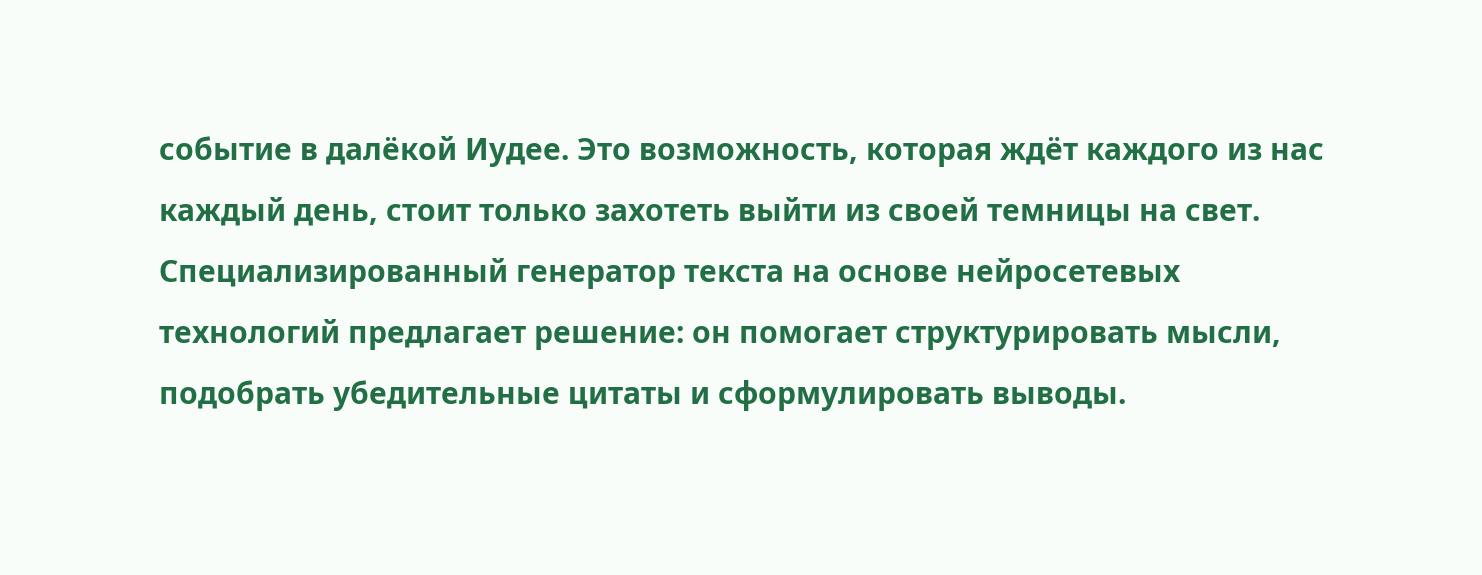событие в далёкой Иудее. Это возможность, которая ждёт каждого из нас каждый день, стоит только захотеть выйти из своей темницы на свет.
Специализированный генератор текста на основе нейросетевых технологий предлагает решение: он помогает структурировать мысли, подобрать убедительные цитаты и сформулировать выводы.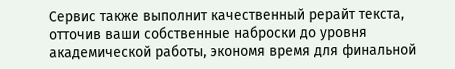Сервис также выполнит качественный рерайт текста, отточив ваши собственные наброски до уровня академической работы, экономя время для финальной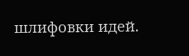шлифовки идей.